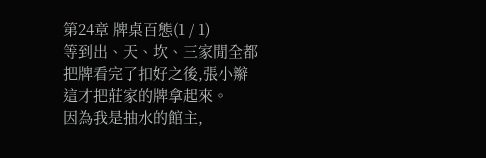第24章 牌桌百態(1 / 1)
等到出、天、坎、三家閒全都把牌看完了扣好之後,張小辮這才把莊家的牌拿起來。
因為我是抽水的館主,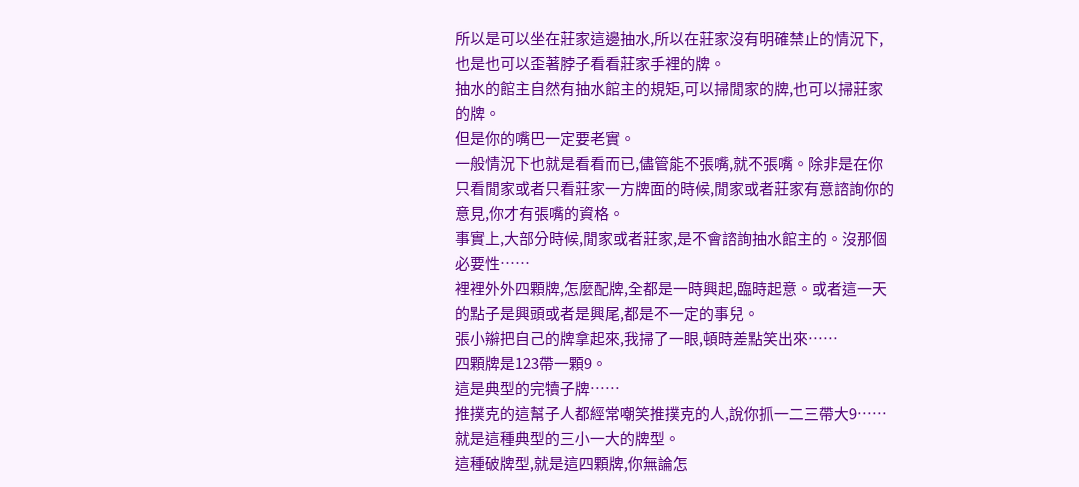所以是可以坐在莊家這邊抽水,所以在莊家沒有明確禁止的情況下,也是也可以歪著脖子看看莊家手裡的牌。
抽水的館主自然有抽水館主的規矩,可以掃閒家的牌,也可以掃莊家的牌。
但是你的嘴巴一定要老實。
一般情況下也就是看看而已,儘管能不張嘴,就不張嘴。除非是在你只看閒家或者只看莊家一方牌面的時候,閒家或者莊家有意諮詢你的意見,你才有張嘴的資格。
事實上,大部分時候,閒家或者莊家,是不會諮詢抽水館主的。沒那個必要性……
裡裡外外四顆牌,怎麼配牌,全都是一時興起,臨時起意。或者這一天的點子是興頭或者是興尾,都是不一定的事兒。
張小辮把自己的牌拿起來,我掃了一眼,頓時差點笑出來……
四顆牌是123帶一顆9。
這是典型的完犢子牌……
推撲克的這幫子人都經常嘲笑推撲克的人,說你抓一二三帶大9……
就是這種典型的三小一大的牌型。
這種破牌型,就是這四顆牌,你無論怎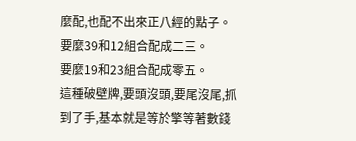麼配,也配不出來正八經的點子。
要麼39和12組合配成二三。
要麼19和23組合配成零五。
這種破壁牌,要頭沒頭,要尾沒尾,抓到了手,基本就是等於擎等著數錢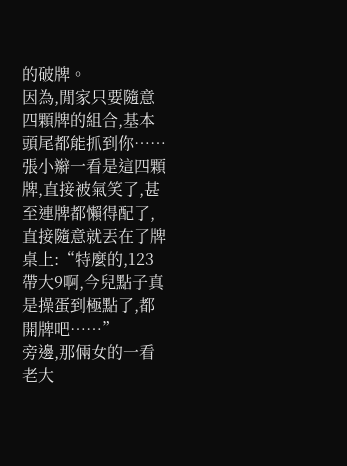的破牌。
因為,閒家只要隨意四顆牌的組合,基本頭尾都能抓到你……
張小辮一看是這四顆牌,直接被氣笑了,甚至連牌都懶得配了,直接隨意就丟在了牌桌上:“特麼的,123帶大9啊,今兒點子真是操蛋到極點了,都開牌吧……”
旁邊,那倆女的一看老大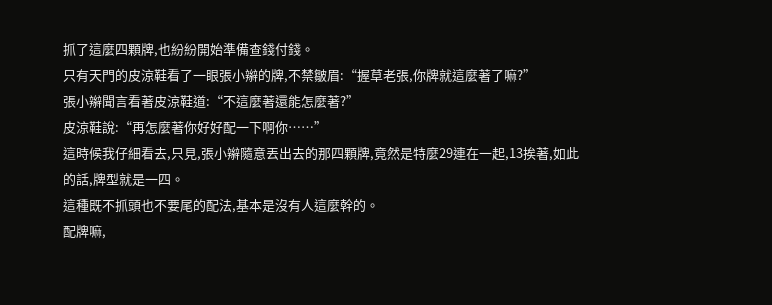抓了這麼四顆牌,也紛紛開始準備查錢付錢。
只有天門的皮涼鞋看了一眼張小辮的牌,不禁皺眉:“握草老張,你牌就這麼著了嘛?”
張小辮聞言看著皮涼鞋道:“不這麼著還能怎麼著?”
皮涼鞋說:“再怎麼著你好好配一下啊你……”
這時候我仔細看去,只見,張小辮隨意丟出去的那四顆牌,竟然是特麼29連在一起,13挨著,如此的話,牌型就是一四。
這種既不抓頭也不要尾的配法,基本是沒有人這麼幹的。
配牌嘛,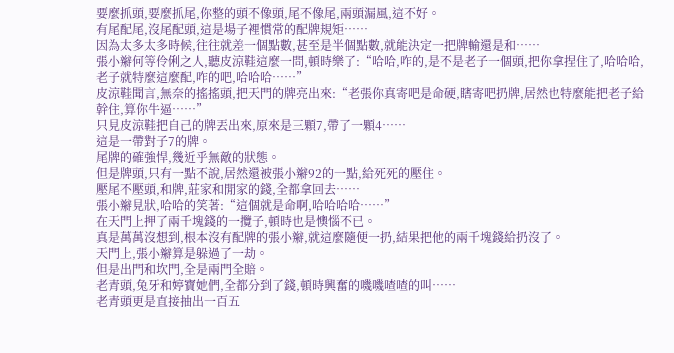要麼抓頭,要麼抓尾,你整的頭不像頭,尾不像尾,兩頭漏風,這不好。
有尾配尾,沒尾配頭,這是場子裡慣常的配牌規矩……
因為太多太多時候,往往就差一個點數,甚至是半個點數,就能決定一把牌輸還是和……
張小辮何等伶俐之人,聽皮涼鞋這麼一問,頓時樂了:“哈哈,咋的,是不是老子一個頭,把你拿捏住了,哈哈哈,老子就特麼這麼配,咋的吧,哈哈哈……”
皮涼鞋聞言,無奈的搖搖頭,把天門的牌亮出來:“老張你真寄吧是命硬,瞎寄吧扔牌,居然也特麼能把老子給幹住,算你牛逼……”
只見皮涼鞋把自己的牌丟出來,原來是三顆7,帶了一顆4……
這是一帶對子7的牌。
尾牌的確強悍,幾近乎無敵的狀態。
但是牌頭,只有一點不說,居然還被張小辮92的一點,給死死的壓住。
壓尾不壓頭,和牌,莊家和閒家的錢,全都拿回去……
張小辮見狀,哈哈的笑著:“這個就是命啊,哈哈哈哈……”
在天門上押了兩千塊錢的一攬子,頓時也是懊惱不已。
真是萬萬沒想到,根本沒有配牌的張小辮,就這麼隨便一扔,結果把他的兩千塊錢給扔沒了。
天門上,張小辮算是躲過了一劫。
但是出門和坎門,全是兩門全賠。
老青頭,兔牙和婷寶她們,全都分到了錢,頓時興奮的嘰嘰喳喳的叫……
老青頭更是直接抽出一百五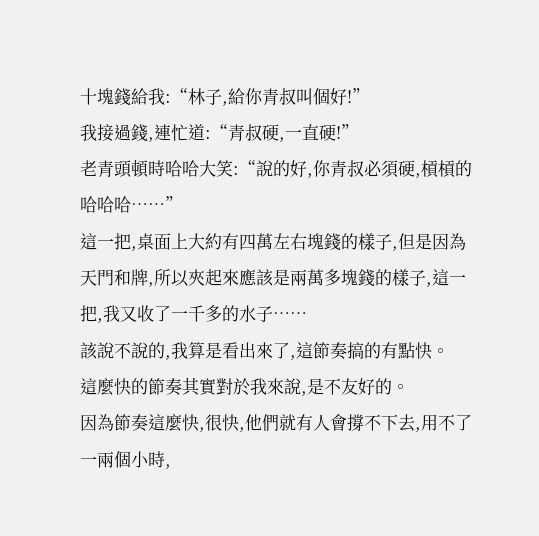十塊錢給我:“林子,給你青叔叫個好!”
我接過錢,連忙道:“青叔硬,一直硬!”
老青頭頓時哈哈大笑:“說的好,你青叔必須硬,槓槓的哈哈哈……”
這一把,桌面上大約有四萬左右塊錢的樣子,但是因為天門和牌,所以夾起來應該是兩萬多塊錢的樣子,這一把,我又收了一千多的水子……
該說不說的,我算是看出來了,這節奏搞的有點快。
這麼快的節奏其實對於我來說,是不友好的。
因為節奏這麼快,很快,他們就有人會撐不下去,用不了一兩個小時,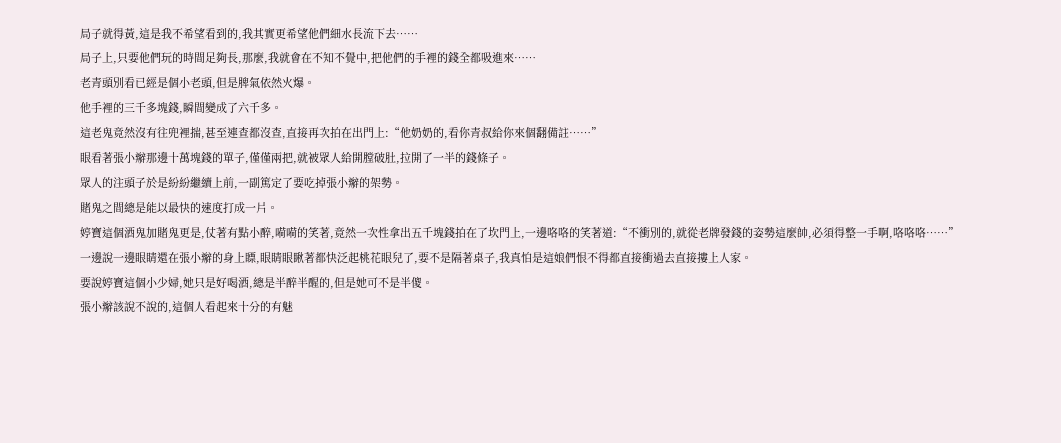局子就得黃,這是我不希望看到的,我其實更希望他們細水長流下去……
局子上,只要他們玩的時間足夠長,那麼,我就會在不知不覺中,把他們的手裡的錢全都吸進來……
老青頭別看已經是個小老頭,但是脾氣依然火爆。
他手裡的三千多塊錢,瞬間變成了六千多。
這老鬼竟然沒有往兜裡揣,甚至連查都沒查,直接再次拍在出門上:“他奶奶的,看你青叔給你來個翻備註……”
眼看著張小辮那邊十萬塊錢的單子,僅僅兩把,就被眾人給開膛破肚,拉開了一半的錢條子。
眾人的注頭子於是紛紛繼續上前,一副篤定了要吃掉張小辮的架勢。
賭鬼之間總是能以最快的速度打成一片。
婷寶這個酒鬼加賭鬼更是,仗著有點小醉,嗬嗬的笑著,竟然一次性拿出五千塊錢拍在了坎門上,一邊咯咯的笑著道:“不衝別的,就從老牌發錢的姿勢這麼帥,必須得整一手啊,咯咯咯……”
一邊說一邊眼睛還在張小辮的身上瞟,眼睛眼瞅著都快泛起桃花眼兒了,要不是隔著桌子,我真怕是這娘們恨不得都直接衝過去直接摟上人家。
要說婷寶這個小少婦,她只是好喝酒,總是半醉半醒的,但是她可不是半傻。
張小辮該說不說的,這個人看起來十分的有魅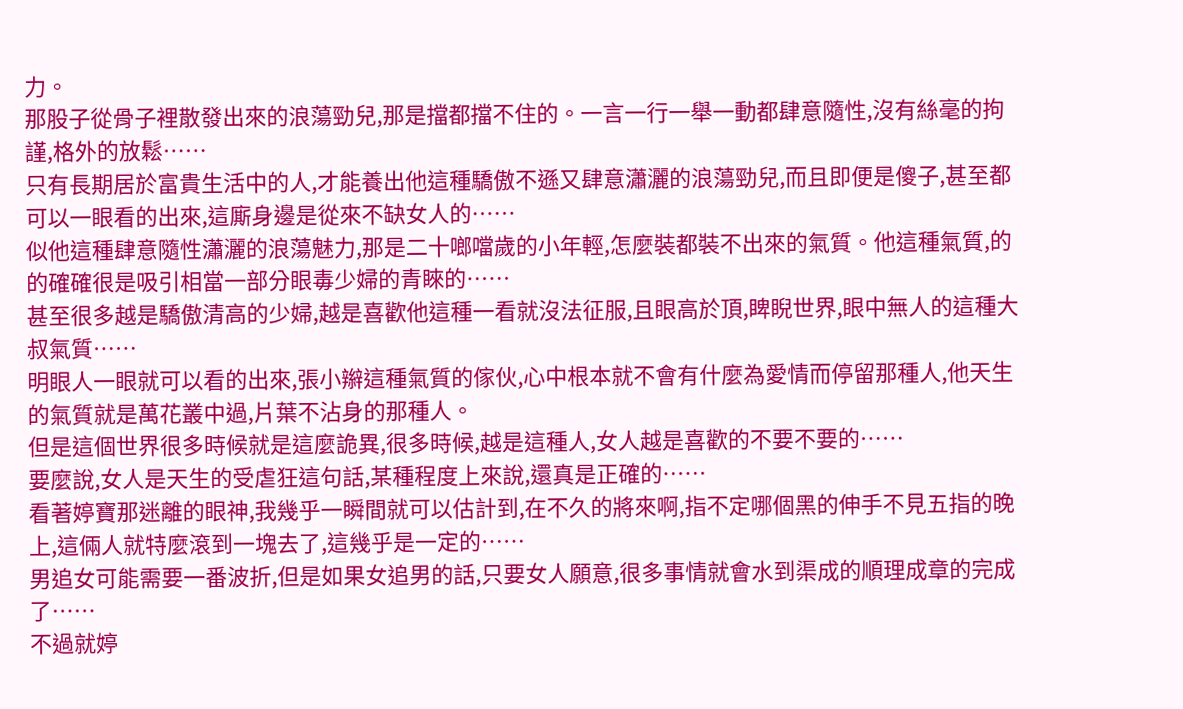力。
那股子從骨子裡散發出來的浪蕩勁兒,那是擋都擋不住的。一言一行一舉一動都肆意隨性,沒有絲毫的拘謹,格外的放鬆……
只有長期居於富貴生活中的人,才能養出他這種驕傲不遜又肆意瀟灑的浪蕩勁兒,而且即便是傻子,甚至都可以一眼看的出來,這廝身邊是從來不缺女人的……
似他這種肆意隨性瀟灑的浪蕩魅力,那是二十啷噹歲的小年輕,怎麼裝都裝不出來的氣質。他這種氣質,的的確確很是吸引相當一部分眼毒少婦的青睞的……
甚至很多越是驕傲清高的少婦,越是喜歡他這種一看就沒法征服,且眼高於頂,睥睨世界,眼中無人的這種大叔氣質……
明眼人一眼就可以看的出來,張小辮這種氣質的傢伙,心中根本就不會有什麼為愛情而停留那種人,他天生的氣質就是萬花叢中過,片葉不沾身的那種人。
但是這個世界很多時候就是這麼詭異,很多時候,越是這種人,女人越是喜歡的不要不要的……
要麼說,女人是天生的受虐狂這句話,某種程度上來說,還真是正確的……
看著婷寶那迷離的眼神,我幾乎一瞬間就可以估計到,在不久的將來啊,指不定哪個黑的伸手不見五指的晚上,這倆人就特麼滾到一塊去了,這幾乎是一定的……
男追女可能需要一番波折,但是如果女追男的話,只要女人願意,很多事情就會水到渠成的順理成章的完成了……
不過就婷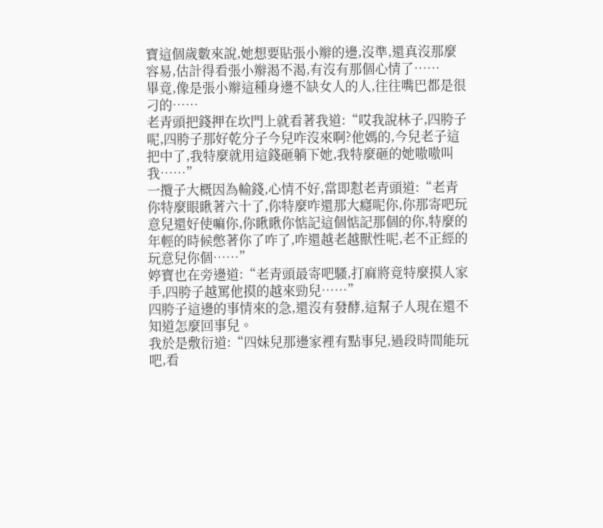寶這個歲數來說,她想要貼張小辮的邊,沒準,還真沒那麼容易,估計得看張小辮渴不渴,有沒有那個心情了……
畢竟,像是張小辮這種身邊不缺女人的人,往往嘴巴都是很刁的……
老青頭把錢押在坎門上就看著我道:“哎我說林子,四胯子呢,四胯子那好乾分子今兒咋沒來啊?他媽的,今兒老子這把中了,我特麼就用這錢砸躺下她,我特麼砸的她嗷嗷叫我……”
一攬子大概因為輸錢,心情不好,當即懟老青頭道:“老青你特麼眼瞅著六十了,你特麼咋還那大癮呢你,你那寄吧玩意兒還好使嘛你,你瞅瞅你惦記這個惦記那個的你,特麼的年輕的時候憋著你了咋了,咋還越老越獸性呢,老不正經的玩意兒你個……”
婷寶也在旁邊道:“老青頭最寄吧騷,打麻將竟特麼摸人家手,四胯子越罵他摸的越來勁兒……”
四胯子這邊的事情來的急,還沒有發酵,這幫子人現在還不知道怎麼回事兒。
我於是敷衍道:“四妹兒那邊家裡有點事兒,過段時間能玩吧,看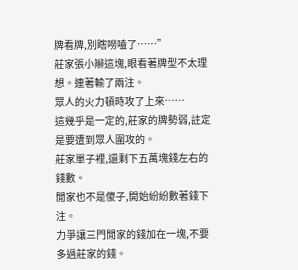牌看牌,別瞎嘮嗑了……”
莊家張小辮這塊,眼看著牌型不太理想。連著輸了兩注。
眾人的火力頓時攻了上來……
這幾乎是一定的,莊家的牌勢弱,註定是要遭到眾人圍攻的。
莊家單子裡,還剩下五萬塊錢左右的錢數。
閒家也不是傻子,開始紛紛數著錢下注。
力爭讓三門閒家的錢加在一塊,不要多過莊家的錢。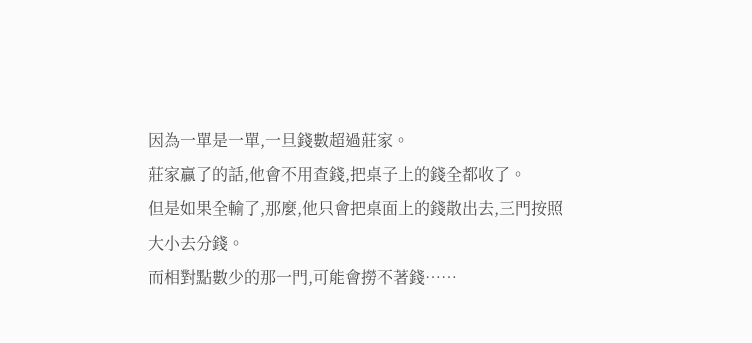因為一單是一單,一旦錢數超過莊家。
莊家贏了的話,他會不用查錢,把桌子上的錢全都收了。
但是如果全輸了,那麼,他只會把桌面上的錢散出去,三門按照大小去分錢。
而相對點數少的那一門,可能會撈不著錢……